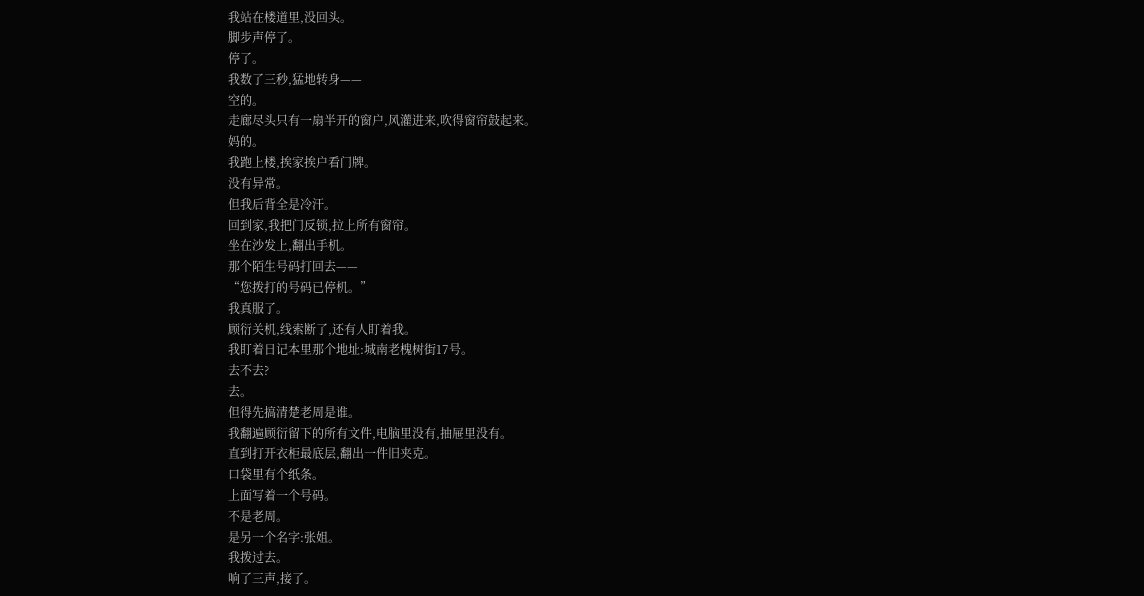我站在楼道里,没回头。
脚步声停了。
停了。
我数了三秒,猛地转身——
空的。
走廊尽头只有一扇半开的窗户,风灌进来,吹得窗帘鼓起来。
妈的。
我跑上楼,挨家挨户看门牌。
没有异常。
但我后背全是冷汗。
回到家,我把门反锁,拉上所有窗帘。
坐在沙发上,翻出手机。
那个陌生号码打回去——
“您拨打的号码已停机。”
我真服了。
顾衍关机,线索断了,还有人盯着我。
我盯着日记本里那个地址:城南老槐树街17号。
去不去?
去。
但得先搞清楚老周是谁。
我翻遍顾衍留下的所有文件,电脑里没有,抽屉里没有。
直到打开衣柜最底层,翻出一件旧夹克。
口袋里有个纸条。
上面写着一个号码。
不是老周。
是另一个名字:张姐。
我拨过去。
响了三声,接了。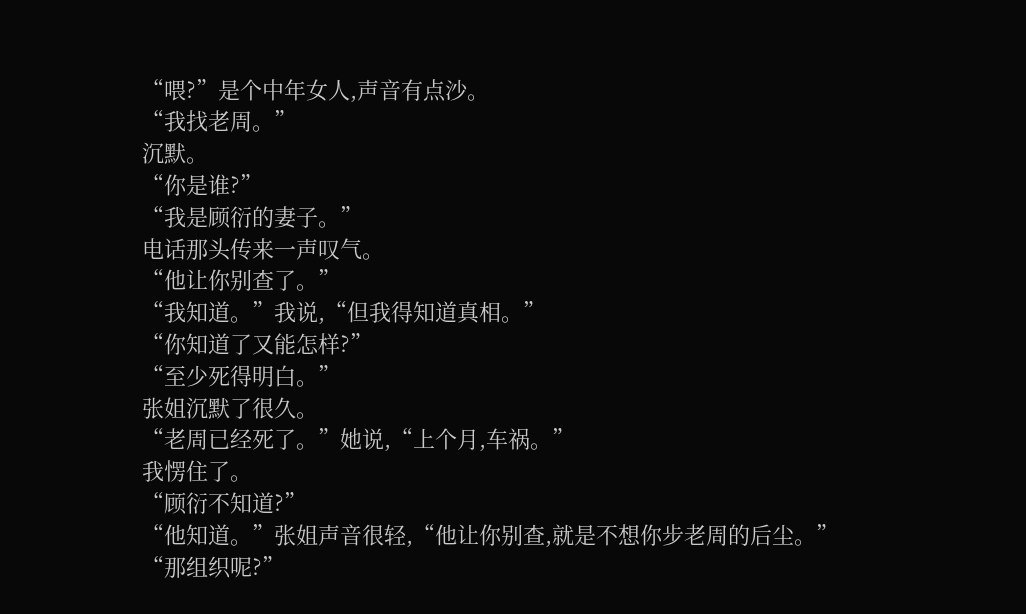“喂?”是个中年女人,声音有点沙。
“我找老周。”
沉默。
“你是谁?”
“我是顾衍的妻子。”
电话那头传来一声叹气。
“他让你别查了。”
“我知道。”我说,“但我得知道真相。”
“你知道了又能怎样?”
“至少死得明白。”
张姐沉默了很久。
“老周已经死了。”她说,“上个月,车祸。”
我愣住了。
“顾衍不知道?”
“他知道。”张姐声音很轻,“他让你别查,就是不想你步老周的后尘。”
“那组织呢?”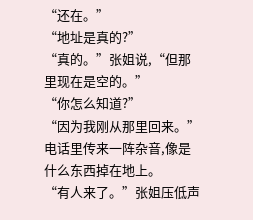“还在。”
“地址是真的?”
“真的。”张姐说,“但那里现在是空的。”
“你怎么知道?”
“因为我刚从那里回来。”
电话里传来一阵杂音,像是什么东西掉在地上。
“有人来了。”张姐压低声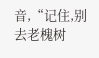音,“记住,别去老槐树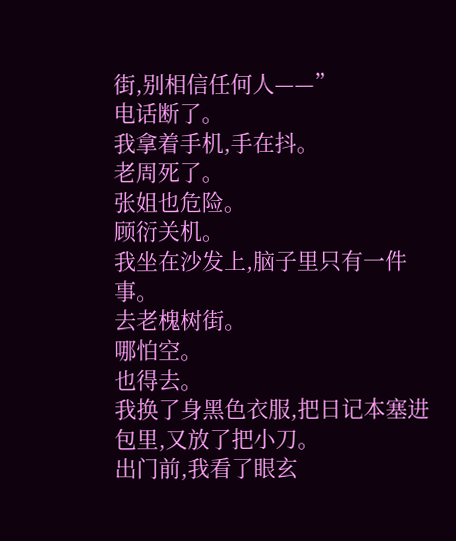街,别相信任何人——”
电话断了。
我拿着手机,手在抖。
老周死了。
张姐也危险。
顾衍关机。
我坐在沙发上,脑子里只有一件事。
去老槐树街。
哪怕空。
也得去。
我换了身黑色衣服,把日记本塞进包里,又放了把小刀。
出门前,我看了眼玄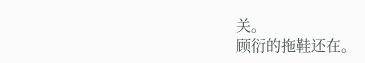关。
顾衍的拖鞋还在。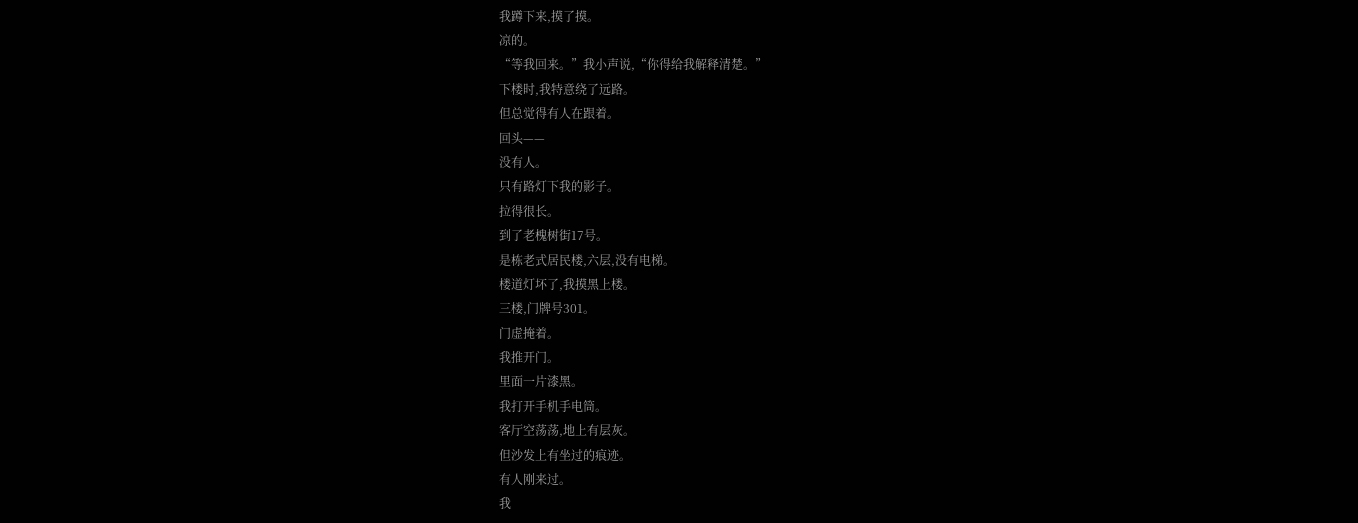我蹲下来,摸了摸。
凉的。
“等我回来。”我小声说,“你得给我解释清楚。”
下楼时,我特意绕了远路。
但总觉得有人在跟着。
回头——
没有人。
只有路灯下我的影子。
拉得很长。
到了老槐树街17号。
是栋老式居民楼,六层,没有电梯。
楼道灯坏了,我摸黑上楼。
三楼,门牌号301。
门虚掩着。
我推开门。
里面一片漆黑。
我打开手机手电筒。
客厅空荡荡,地上有层灰。
但沙发上有坐过的痕迹。
有人刚来过。
我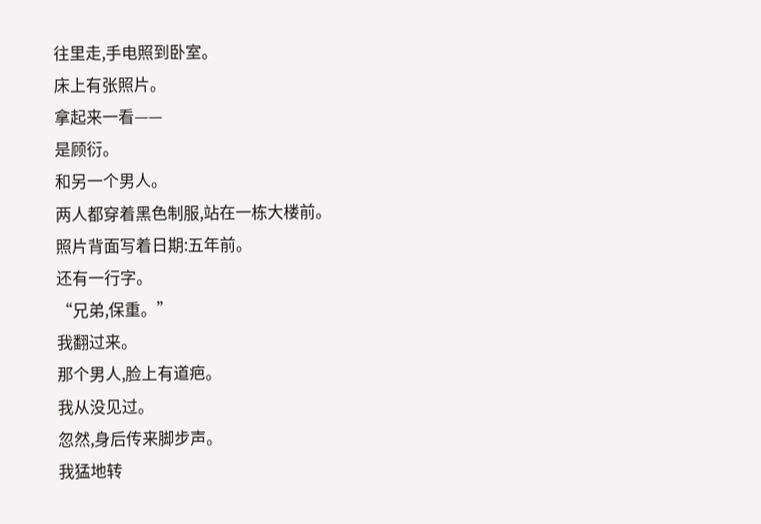往里走,手电照到卧室。
床上有张照片。
拿起来一看——
是顾衍。
和另一个男人。
两人都穿着黑色制服,站在一栋大楼前。
照片背面写着日期:五年前。
还有一行字。
“兄弟,保重。”
我翻过来。
那个男人,脸上有道疤。
我从没见过。
忽然,身后传来脚步声。
我猛地转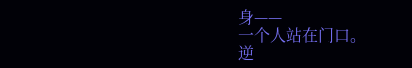身——
一个人站在门口。
逆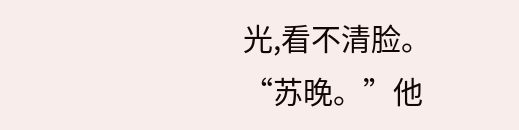光,看不清脸。
“苏晚。”他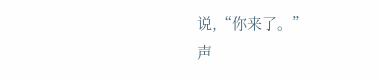说,“你来了。”
声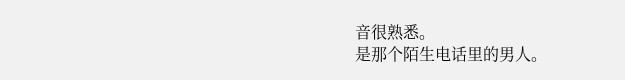音很熟悉。
是那个陌生电话里的男人。